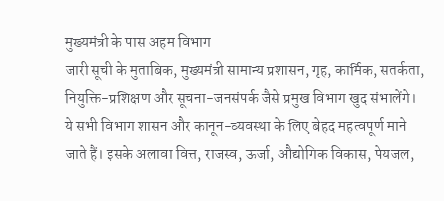मुख्यमंत्री के पास अहम विभाग
जारी सूची के मुताबिक, मुख्यमंत्री सामान्य प्रशासन, गृह, कार्मिक, सतर्कता, नियुक्ति-प्रशिक्षण और सूचना-जनसंपर्क जैसे प्रमुख विभाग खुद संभालेंगे। ये सभी विभाग शासन और कानून-व्यवस्था के लिए बेहद महत्वपूर्ण माने जाते हैं। इसके अलावा वित्त, राजस्व, ऊर्जा, औद्योगिक विकास, पेयजल,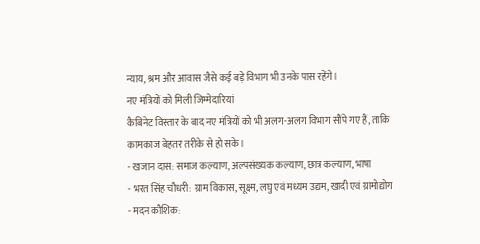न्याय, श्रम और आवास जैसे कई बड़े विभाग भी उनके पास रहेंगे।
नए मंत्रियों को मिली जिम्मेदारियां
कैबिनेट विस्तार के बाद नए मंत्रियों को भी अलग-अलग विभाग सौंपे गए हैं, ताकि कामकाज बेहतर तरीके से हो सके।
- खजान दास: समाज कल्याण, अल्पसंख्यक कल्याण, छात्र कल्याण, भाषा
- भरत सिंह चौधरी: ग्राम विकास, सूक्ष्म, लघु एवं मध्यम उद्यम, खादी एवं ग्रामोद्योग
- मदन कौशिक: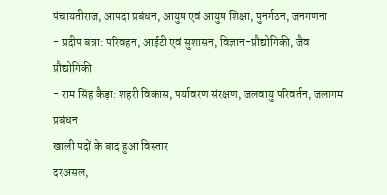पंचायतीराज, आपदा प्रबंधन, आयुष एवं आयुष शिक्षा, पुनर्गठन, जनगणना
- प्रदीप बत्रा: परिवहन, आईटी एवं सुशासन, विज्ञान-प्रौद्योगिकी, जैव प्रौद्योगिकी
- राम सिंह कैड़ा: शहरी विकास, पर्यावरण संरक्षण, जलवायु परिवर्तन, जलागम प्रबंधन
खाली पदों के बाद हुआ विस्तार
दरअसल,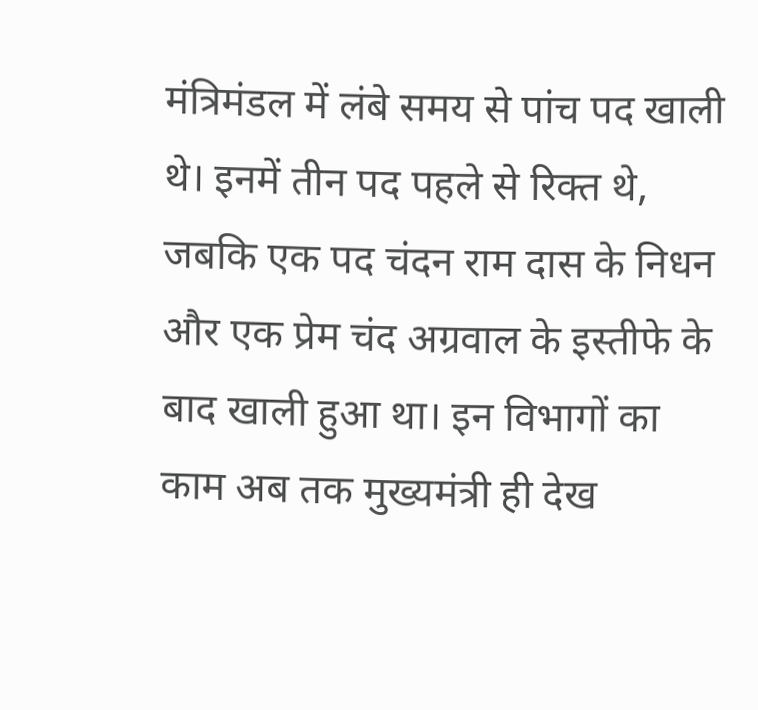मंत्रिमंडल में लंबे समय से पांच पद खाली थे। इनमें तीन पद पहले से रिक्त थे, जबकि एक पद चंदन राम दास के निधन और एक प्रेम चंद अग्रवाल के इस्तीफे के बाद खाली हुआ था। इन विभागों का काम अब तक मुख्यमंत्री ही देख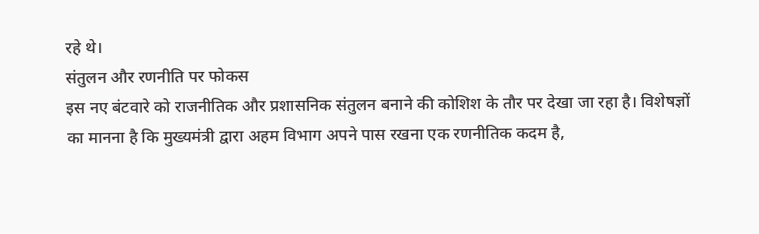रहे थे।
संतुलन और रणनीति पर फोकस
इस नए बंटवारे को राजनीतिक और प्रशासनिक संतुलन बनाने की कोशिश के तौर पर देखा जा रहा है। विशेषज्ञों का मानना है कि मुख्यमंत्री द्वारा अहम विभाग अपने पास रखना एक रणनीतिक कदम है,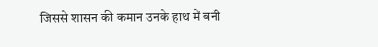जिससे शासन की कमान उनके हाथ में बनी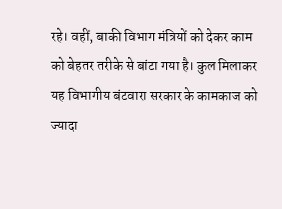रहे। वहीं, बाकी विभाग मंत्रियों को देकर काम को बेहतर तरीके से बांटा गया है। कुल मिलाकर यह विभागीय बंटवारा सरकार के कामकाज को ज्यादा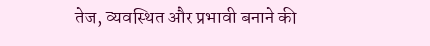तेज, व्यवस्थित और प्रभावी बनाने की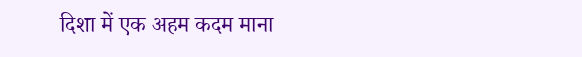दिशा में एक अहम कदम माना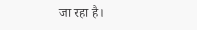जा रहा है।